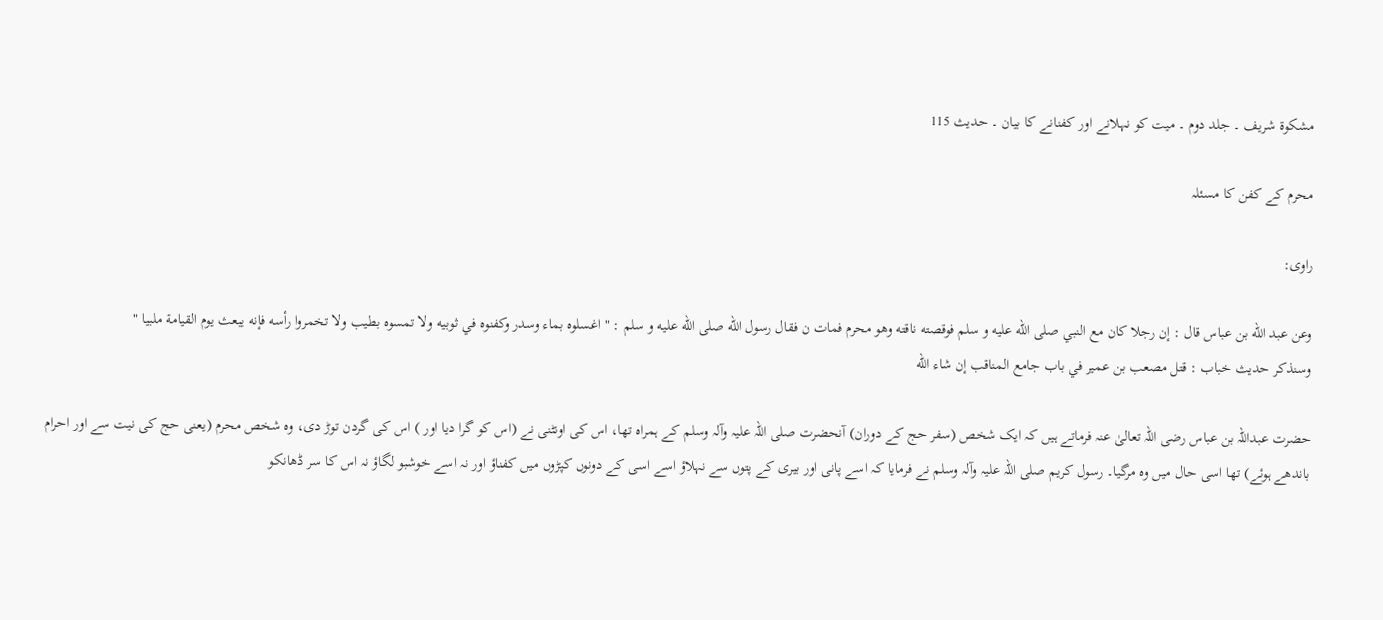مشکوۃ شریف ۔ جلد دوم ۔ میت کو نہلانے اور کفنانے کا بیان ۔ حدیث 115

محرم کے کفن کا مسئلہ

راوی:

وعن عبد الله بن عباس قال : إن رجلا كان مع النبي صلى الله عليه و سلم فوقصته ناقته وهو محرم فمات ن فقال رسول الله صلى الله عليه و سلم : " اغسلوه بماء وسدر وكفنوه في ثوبيه ولا تمسوه بطيب ولا تخمروا رأسه فإنه يبعث يوم القيامة ملبيا "
وسنذكر حديث خباب : قتل مصعب بن عمير في باب جامع المناقب إن شاء الله

حضرت عبداللہ بن عباس رضی اللہ تعالیٰ عنہ فرماتے ہیں کہ ایک شخص (سفر حج کے دوران) آنحضرت صلی اللہ علیہ وآلہ وسلم کے ہمراہ تھا، اس کی اونٹنی نے (اس کو گرا دیا اور ) اس کی گردن توڑ دی، وہ شخص محرم (یعنی حج کی نیت سے اور احرام باندھے ہوئے) تھا اسی حال میں وہ مرگیا۔ رسول کریم صلی اللہ علیہ وآلہ وسلم نے فرمایا کہ اسے پانی اور بیری کے پتوں سے نہلاؤ اسے اسی کے دونوں کپڑوں میں کفناؤ اور نہ اسے خوشبو لگاؤ نہ اس کا سر ڈھانکو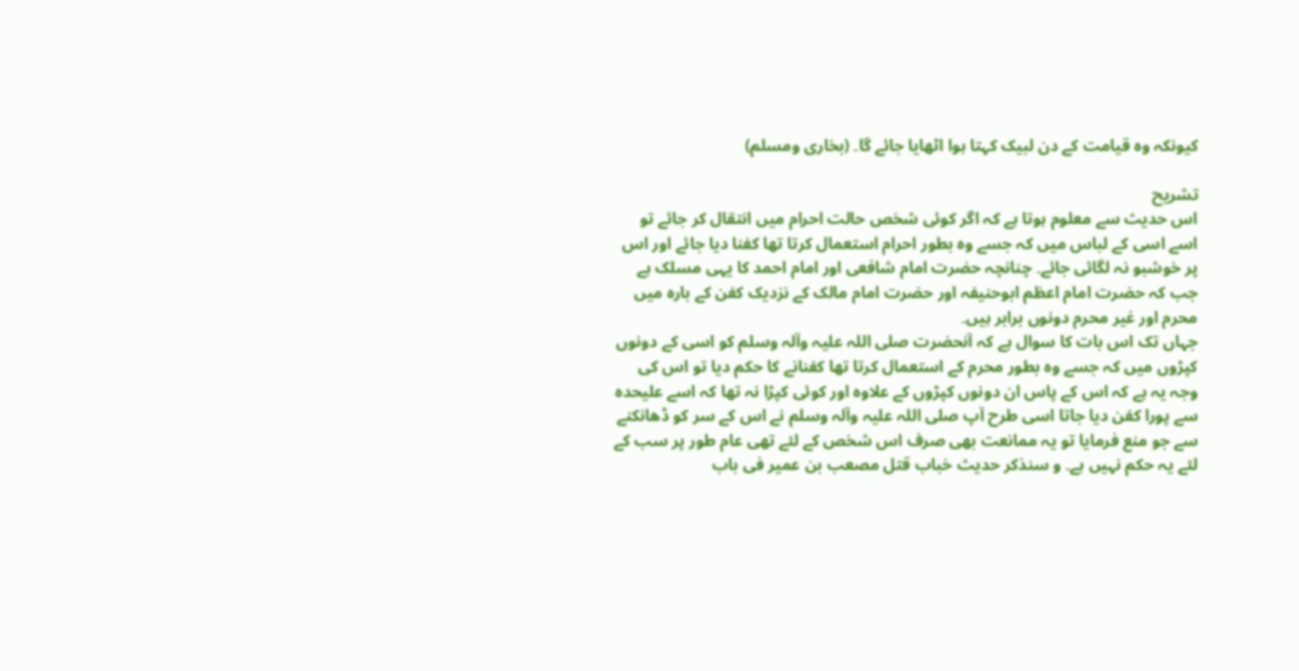کیونکہ وہ قیامت کے دن لبیک کہتا ہوا اٹھایا جائے گا۔ (بخاری ومسلم)

تشریح
اس حدیث سے معلوم ہوتا ہے کہ اگر کوئی شخص حالت احرام میں انتقال کر جائے تو اسے اسی کے لباس میں کہ جسے وہ بطور احرام استعمال کرتا تھا کفنا دیا جائے اور اس پر خوشبو نہ لگائی جائے۔ چنانچہ حضرت امام شافعی اور امام احمد کا یہی مسلک ہے جب کہ حضرت امام اعظم ابوحنیفہ اور حضرت امام مالک کے نزدیک کفن کے بارہ میں محرم اور غیر محرم دونوں برابر ہیں۔
جہاں تک اس بات کا سوال ہے کہ آنحضرت صلی اللہ علیہ وآلہ وسلم کو اسی کے دونوں کپڑوں میں کہ جسے وہ بطور محرم کے استعمال کرتا تھا کفنانے کا حکم دیا تو اس کی وجہ یہ ہے کہ اس کے پاس ان دونوں کپڑوں کے علاوہ اور کوئی کپڑا نہ تھا کہ اسے علیحدہ سے پورا کفن دیا جاتا اسی طرح آپ صلی اللہ علیہ وآلہ وسلم نے اس کے سر کو ڈھانکنے سے جو منع فرمایا تو یہ ممانعت بھی صرف اس شخص کے لئے تھی عام طور پر سب کے لئے یہ حکم نہیں ہے۔ و سنذکر حدیث خباب قتل مصعب بن عمیر فی باب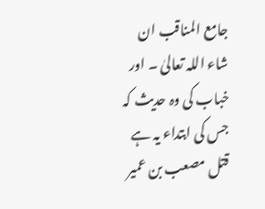جامع المناقب ان شاء اللہ تعالیٰ ۔ اور خباب کی وہ حدیث کہ جس کی ابتداء یہ ہے قتل مصعب بن عمیر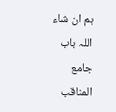ہم ان شاء اللہ باب جامع المناقب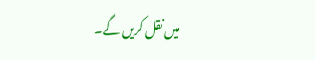میں نقل کریں گے۔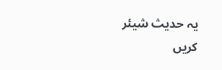یہ حدیث شیئر کریں